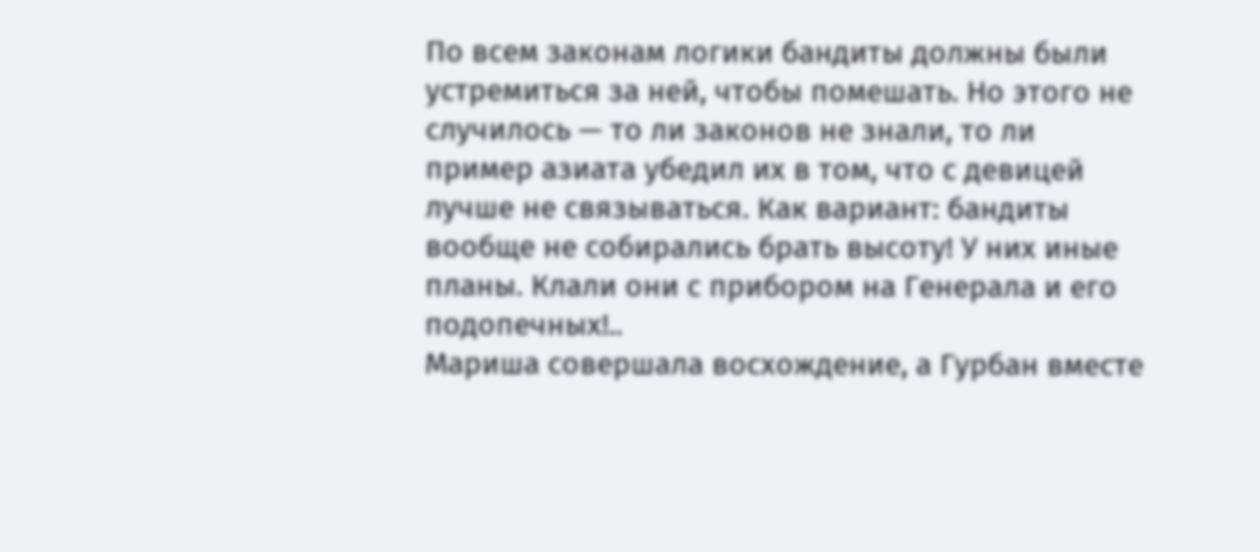По всем законам логики бандиты должны были устремиться за ней, чтобы помешать. Но этого не случилось — то ли законов не знали, то ли пример азиата убедил их в том, что с девицей лучше не связываться. Как вариант: бандиты вообще не собирались брать высоту! У них иные планы. Клали они с прибором на Генерала и его подопечных!..
Мариша совершала восхождение, а Гурбан вместе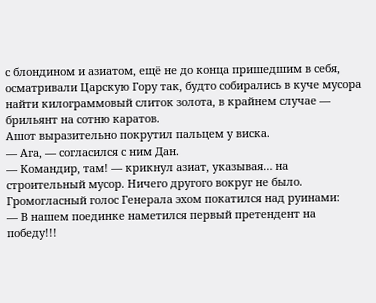с блондином и азиатом, ещё не до конца пришедшим в себя, осматривали Царскую Гору так, будто собирались в куче мусора найти килограммовый слиток золота, в крайнем случае — брильянт на сотню каратов.
Ашот выразительно покрутил пальцем у виска.
— Ага, — согласился с ним Дан.
— Командир, там! — крикнул азиат, указывая… на строительный мусор. Ничего другого вокруг не было.
Громогласный голос Генерала эхом покатился над руинами:
— В нашем поединке наметился первый претендент на победу!!!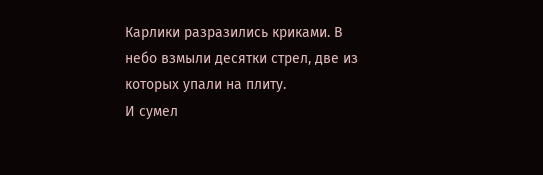Карлики разразились криками. В небо взмыли десятки стрел, две из которых упали на плиту.
И сумел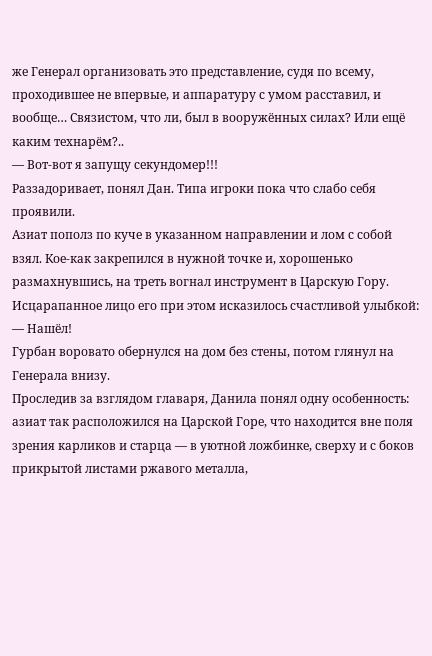же Генерал организовать это представление, судя по всему, проходившее не впервые, и аппаратуру с умом расставил, и вообще… Связистом, что ли, был в вооружённых силах? Или ещё каким технарём?..
— Вот-вот я запущу секундомер!!!
Раззадоривает, понял Дан. Типа игроки пока что слабо себя проявили.
Азиат пополз по куче в указанном направлении и лом с собой взял. Кое-как закрепился в нужной точке и, хорошенько размахнувшись, на треть вогнал инструмент в Царскую Гору. Исцарапанное лицо его при этом исказилось счастливой улыбкой:
— Нашёл!
Гурбан воровато обернулся на дом без стены, потом глянул на Генерала внизу.
Проследив за взглядом главаря, Данила понял одну особенность: азиат так расположился на Царской Горе, что находится вне поля зрения карликов и старца — в уютной ложбинке, сверху и с боков прикрытой листами ржавого металла,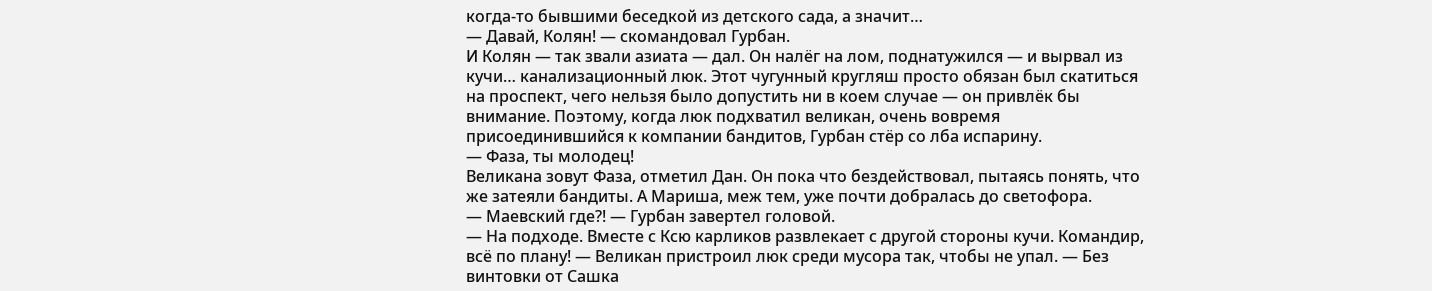когда-то бывшими беседкой из детского сада, а значит…
— Давай, Колян! — скомандовал Гурбан.
И Колян — так звали азиата — дал. Он налёг на лом, поднатужился — и вырвал из кучи… канализационный люк. Этот чугунный кругляш просто обязан был скатиться на проспект, чего нельзя было допустить ни в коем случае — он привлёк бы внимание. Поэтому, когда люк подхватил великан, очень вовремя присоединившийся к компании бандитов, Гурбан стёр со лба испарину.
— Фаза, ты молодец!
Великана зовут Фаза, отметил Дан. Он пока что бездействовал, пытаясь понять, что же затеяли бандиты. А Мариша, меж тем, уже почти добралась до светофора.
— Маевский где?! — Гурбан завертел головой.
— На подходе. Вместе с Ксю карликов развлекает с другой стороны кучи. Командир, всё по плану! — Великан пристроил люк среди мусора так, чтобы не упал. — Без винтовки от Сашка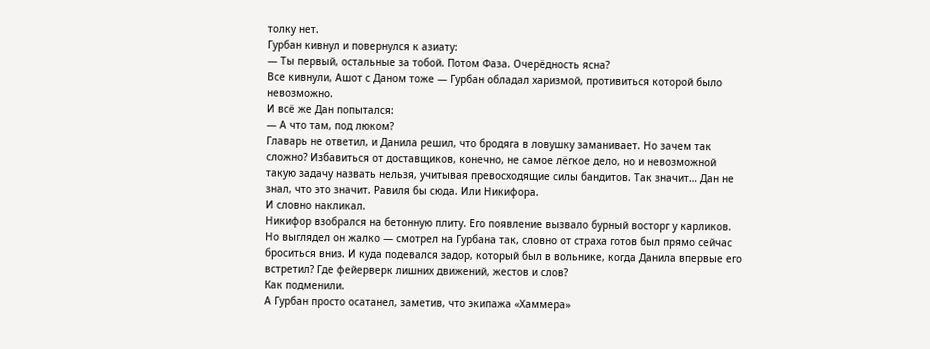толку нет.
Гурбан кивнул и повернулся к азиату:
— Ты первый, остальные за тобой. Потом Фаза. Очерёдность ясна?
Все кивнули, Ашот с Даном тоже — Гурбан обладал харизмой, противиться которой было невозможно.
И всё же Дан попытался:
— А что там, под люком?
Главарь не ответил, и Данила решил, что бродяга в ловушку заманивает. Но зачем так сложно? Избавиться от доставщиков, конечно, не самое лёгкое дело, но и невозможной такую задачу назвать нельзя, учитывая превосходящие силы бандитов. Так значит… Дан не знал, что это значит. Равиля бы сюда. Или Никифора.
И словно накликал.
Никифор взобрался на бетонную плиту. Его появление вызвало бурный восторг у карликов. Но выглядел он жалко — смотрел на Гурбана так, словно от страха готов был прямо сейчас броситься вниз. И куда подевался задор, который был в вольнике, когда Данила впервые его встретил? Где фейерверк лишних движений, жестов и слов?
Как подменили.
А Гурбан просто осатанел, заметив, что экипажа «Хаммера»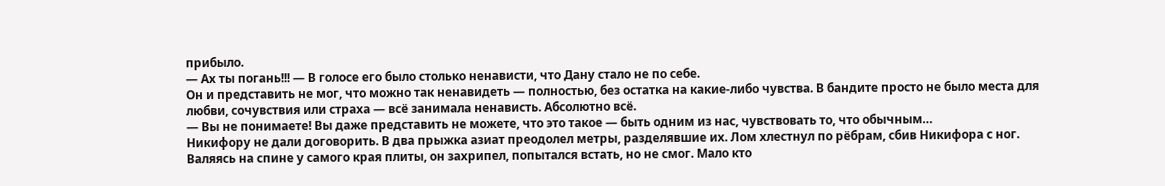прибыло.
— Ах ты погань!!! — В голосе его было столько ненависти, что Дану стало не по себе.
Он и представить не мог, что можно так ненавидеть — полностью, без остатка на какие-либо чувства. В бандите просто не было места для любви, сочувствия или страха — всё занимала ненависть. Абсолютно всё.
— Вы не понимаете! Вы даже представить не можете, что это такое — быть одним из нас, чувствовать то, что обычным…
Никифору не дали договорить. В два прыжка азиат преодолел метры, разделявшие их. Лом хлестнул по рёбрам, сбив Никифора с ног. Валяясь на спине у самого края плиты, он захрипел, попытался встать, но не смог. Мало кто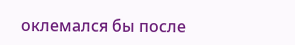оклемался бы после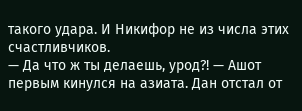такого удара. И Никифор не из числа этих счастливчиков.
— Да что ж ты делаешь, урод?! — Ашот первым кинулся на азиата. Дан отстал от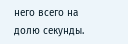него всего на долю секунды.